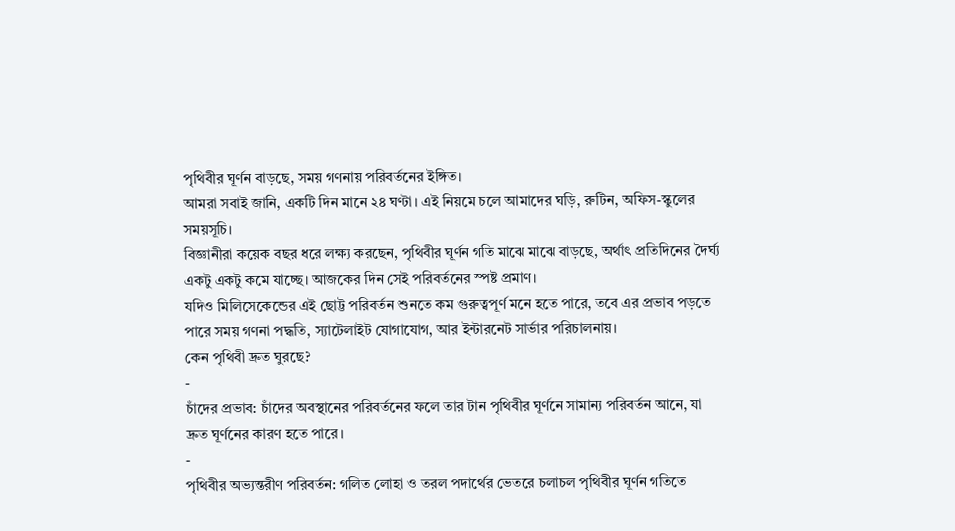পৃথিবীর ঘূর্ণন বাড়ছে, সময় গণনায় পরিবর্তনের ইঙ্গিত।
আমরা সবাই জানি, একটি দিন মানে ২৪ ঘণ্টা। এই নিয়মে চলে আমাদের ঘড়ি, রুটিন, অফিস-স্কুলের সময়সূচি।
বিজ্ঞানীরা কয়েক বছর ধরে লক্ষ্য করছেন, পৃথিবীর ঘূর্ণন গতি মাঝে মাঝে বাড়ছে, অর্থাৎ প্রতিদিনের দৈর্ঘ্য একটু একটু কমে যাচ্ছে। আজকের দিন সেই পরিবর্তনের স্পষ্ট প্রমাণ।
যদিও মিলিসেকেন্ডের এই ছোট্ট পরিবর্তন শুনতে কম গুরুত্বপূর্ণ মনে হতে পারে, তবে এর প্রভাব পড়তে পারে সময় গণনা পদ্ধতি, স্যাটেলাইট যোগাযোগ, আর ইন্টারনেট সার্ভার পরিচালনায়।
কেন পৃথিবী দ্রুত ঘুরছে?
-
চাঁদের প্রভাব: চাঁদের অবস্থানের পরিবর্তনের ফলে তার টান পৃথিবীর ঘূর্ণনে সামান্য পরিবর্তন আনে, যা দ্রুত ঘূর্ণনের কারণ হতে পারে।
-
পৃথিবীর অভ্যন্তরীণ পরিবর্তন: গলিত লোহা ও তরল পদার্থের ভেতরে চলাচল পৃথিবীর ঘূর্ণন গতিতে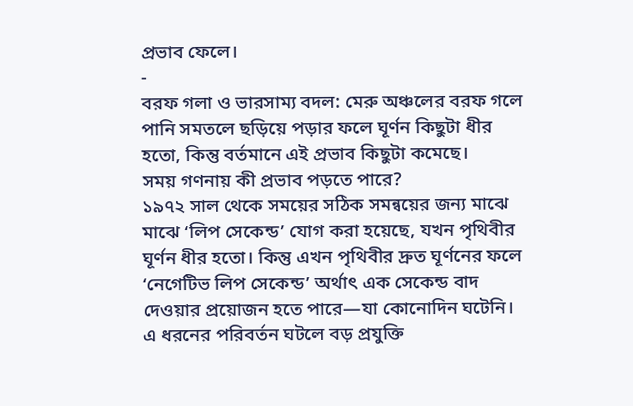প্রভাব ফেলে।
-
বরফ গলা ও ভারসাম্য বদল: মেরু অঞ্চলের বরফ গলে পানি সমতলে ছড়িয়ে পড়ার ফলে ঘূর্ণন কিছুটা ধীর হতো, কিন্তু বর্তমানে এই প্রভাব কিছুটা কমেছে।
সময় গণনায় কী প্রভাব পড়তে পারে?
১৯৭২ সাল থেকে সময়ের সঠিক সমন্বয়ের জন্য মাঝে মাঝে ‘লিপ সেকেন্ড’ যোগ করা হয়েছে, যখন পৃথিবীর ঘূর্ণন ধীর হতো। কিন্তু এখন পৃথিবীর দ্রুত ঘূর্ণনের ফলে ‘নেগেটিভ লিপ সেকেন্ড’ অর্থাৎ এক সেকেন্ড বাদ দেওয়ার প্রয়োজন হতে পারে—যা কোনোদিন ঘটেনি।
এ ধরনের পরিবর্তন ঘটলে বড় প্রযুক্তি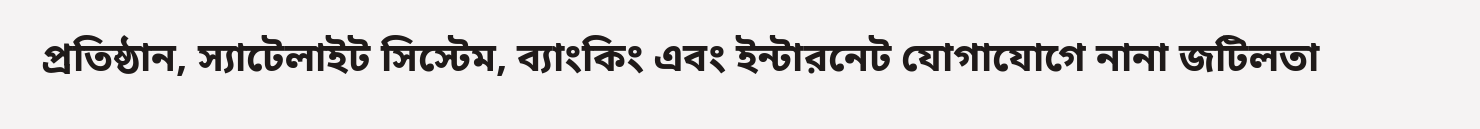প্রতিষ্ঠান, স্যাটেলাইট সিস্টেম, ব্যাংকিং এবং ইন্টারনেট যোগাযোগে নানা জটিলতা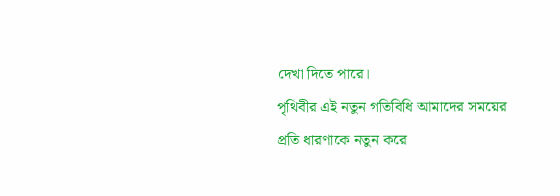দেখা দিতে পারে।
পৃথিবীর এই নতুন গতিবিধি আমাদের সময়ের প্রতি ধারণাকে নতুন করে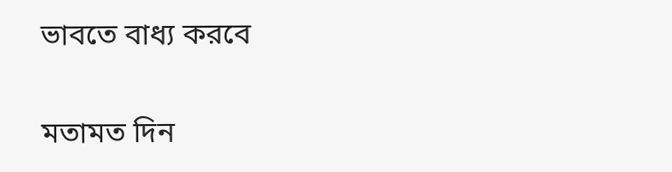ভাবতে বাধ্য করবে

মতামত দিন